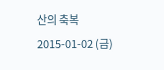산의 축복
2015-01-02 (금)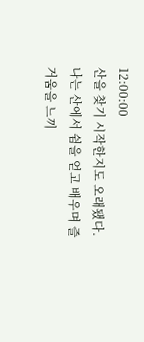12:00:00
산을 찾기 시작한지도 오래됐다. 나는 산에서 쉼을 얻고 배우며 즐거움을 느끼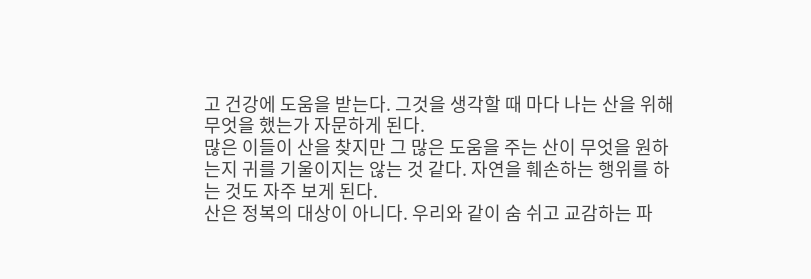고 건강에 도움을 받는다. 그것을 생각할 때 마다 나는 산을 위해 무엇을 했는가 자문하게 된다.
많은 이들이 산을 찾지만 그 많은 도움을 주는 산이 무엇을 원하는지 귀를 기울이지는 않는 것 같다. 자연을 훼손하는 행위를 하는 것도 자주 보게 된다.
산은 정복의 대상이 아니다. 우리와 같이 숨 쉬고 교감하는 파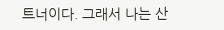트너이다. 그래서 나는 산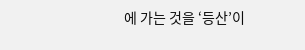에 가는 것을 ‘등산’이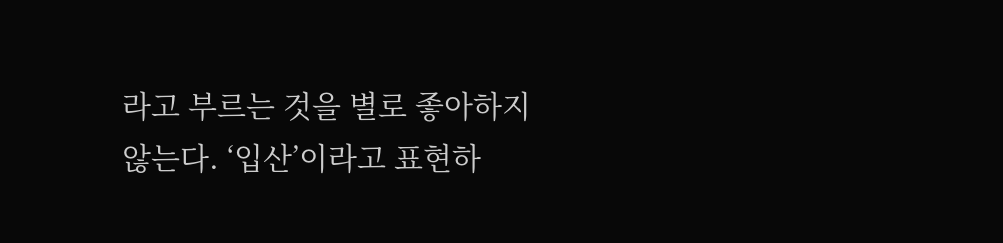라고 부르는 것을 별로 좋아하지 않는다. ‘입산’이라고 표현하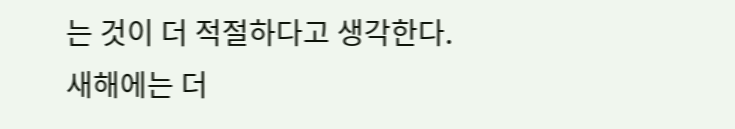는 것이 더 적절하다고 생각한다.
새해에는 더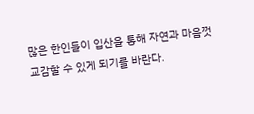많은 한인들이 입산을 통해 자연과 마음껏 교감할 수 있게 되기를 바란다.